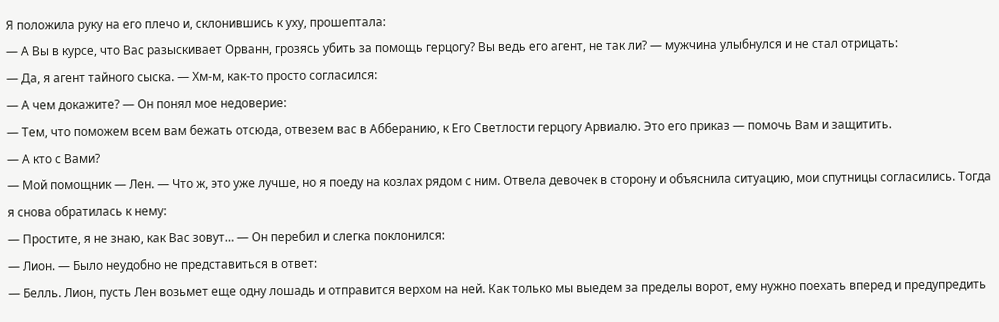Я положила руку на его плечо и, склонившись к уху, прошептала:
— А Вы в курсе, что Вас разыскивает Орванн, грозясь убить за помощь герцогу? Вы ведь его агент, не так ли? — мужчина улыбнулся и не стал отрицать:
— Да, я агент тайного сыска. — Хм-м, как-то просто согласился:
— А чем докажите? — Он понял мое недоверие:
— Тем, что поможем всем вам бежать отсюда, отвезем вас в Абберанию, к Его Светлости герцогу Арвиалю. Это его приказ — помочь Вам и защитить.
— А кто с Вами?
— Мой помощник — Лен. — Что ж, это уже лучше, но я поеду на козлах рядом с ним. Отвела девочек в сторону и объяснила ситуацию, мои спутницы согласились. Тогда я снова обратилась к нему:
— Простите, я не знаю, как Вас зовут… — Он перебил и слегка поклонился:
— Лион. — Было неудобно не представиться в ответ:
— Белль. Лион, пусть Лен возьмет еще одну лошадь и отправится верхом на ней. Как только мы выедем за пределы ворот, ему нужно поехать вперед и предупредить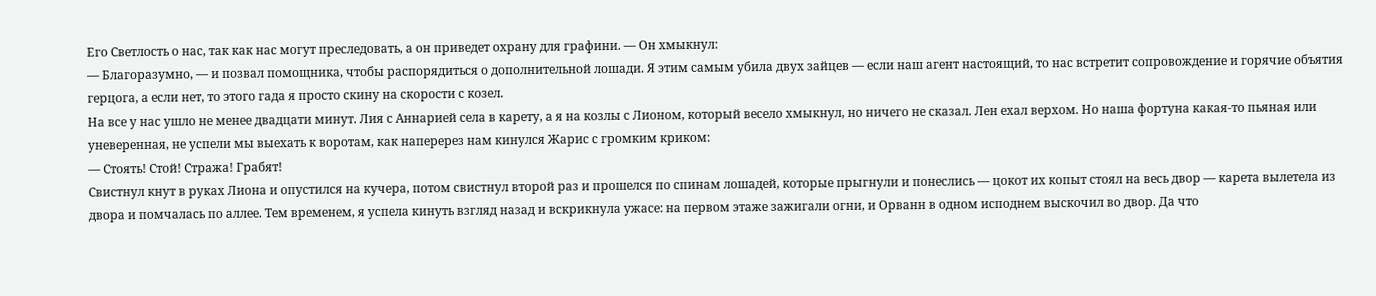Его Светлость о нас, так как нас могут преследовать, а он приведет охрану для графини. — Он хмыкнул:
— Благоразумно, — и позвал помощника, чтобы распорядиться о дополнительной лошади. Я этим самым убила двух зайцев — если наш агент настоящий, то нас встретит сопровождение и горячие объятия герцога, а если нет, то этого гада я просто скину на скорости с козел.
На все у нас ушло не менее двадцати минут. Лия с Аннарией села в карету, а я на козлы с Лионом, который весело хмыкнул, но ничего не сказал. Лен ехал верхом. Но наша фортуна какая-то пьяная или уневеренная, не успели мы выехать к воротам, как наперерез нам кинулся Жарис с громким криком:
— Стоять! Стой! Стража! Грабят!
Свистнул кнут в руках Лиона и опустился на кучера, потом свистнул второй раз и прошелся по спинам лошадей, которые прыгнули и понеслись — цокот их копыт стоял на весь двор — карета вылетела из двора и помчалась по аллее. Тем временем, я успела кинуть взгляд назад и вскрикнула ужасе: на первом этаже зажигали огни, и Орванн в одном исподнем выскочил во двор. Да что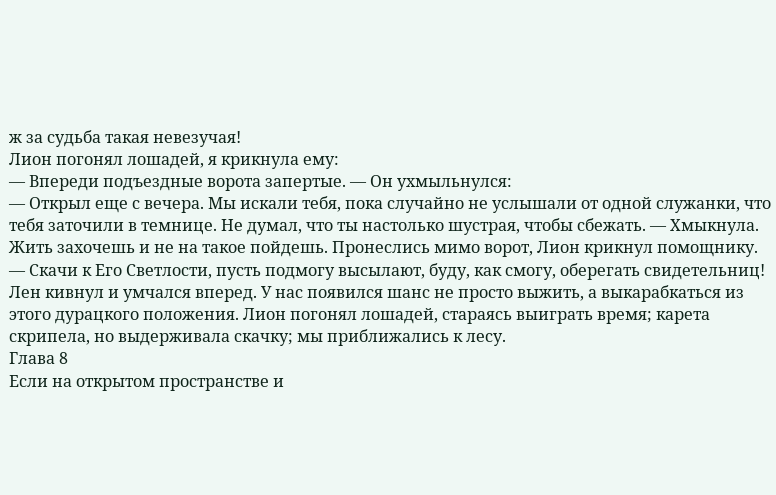ж за судьба такая невезучая!
Лион погонял лошадей, я крикнула ему:
— Впереди подъездные ворота запертые. — Он ухмыльнулся:
— Открыл еще с вечера. Мы искали тебя, пока случайно не услышали от одной служанки, что тебя заточили в темнице. Не думал, что ты настолько шустрая, чтобы сбежать. — Хмыкнула. Жить захочешь и не на такое пойдешь. Пронеслись мимо ворот, Лион крикнул помощнику. — Скачи к Его Светлости, пусть подмогу высылают, буду, как смогу, оберегать свидетельниц!
Лен кивнул и умчался вперед. У нас появился шанс не просто выжить, а выкарабкаться из этого дурацкого положения. Лион погонял лошадей, стараясь выиграть время; карета скрипела, но выдерживала скачку; мы приближались к лесу.
Глава 8
Если на открытом пространстве и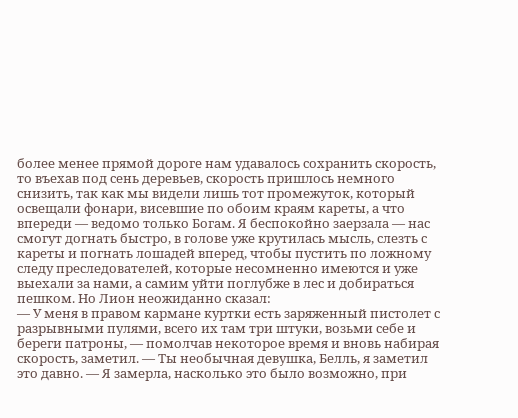более менее прямой дороге нам удавалось сохранить скорость, то въехав под сень деревьев, скорость пришлось немного снизить, так как мы видели лишь тот промежуток, который освещали фонари, висевшие по обоим краям кареты, а что впереди — ведомо только Богам. Я беспокойно заерзала — нас смогут догнать быстро, в голове уже крутилась мысль, слезть с кареты и погнать лошадей вперед, чтобы пустить по ложному следу преследователей, которые несомненно имеются и уже выехали за нами, а самим уйти поглубже в лес и добираться пешком. Но Лион неожиданно сказал:
— У меня в правом кармане куртки есть заряженный пистолет с разрывными пулями, всего их там три штуки, возьми себе и береги патроны, — помолчав некоторое время и вновь набирая скорость, заметил. — Ты необычная девушка, Белль, я заметил это давно. — Я замерла, насколько это было возможно, при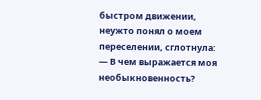быстром движении, неужто понял о моем переселении, сглотнула:
— В чем выражается моя необыкновенность?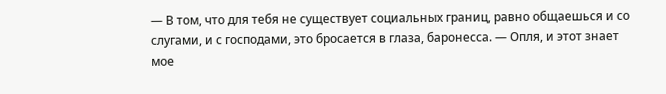— В том, что для тебя не существует социальных границ, равно общаешься и со слугами, и с господами, это бросается в глаза, баронесса. — Опля, и этот знает мое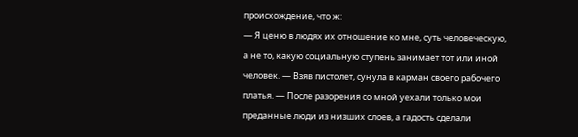происхождение, что ж:
— Я ценю в людях их отношение ко мне, суть человеческую, а не то, какую социальную ступень занимает тот или иной человек. — Взяв пистолет, сунула в карман своего рабочего платья. — После разорения со мной уехали только мои преданные люди из низших слоев, а гадость сделали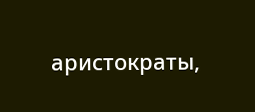аристократы,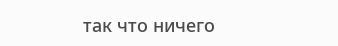так что ничего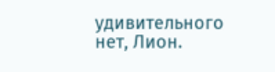удивительного нет, Лион.